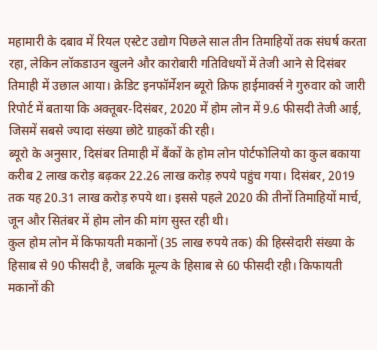महामारी के दबाव में रियल एस्टेट उद्योग पिछले साल तीन तिमाहियों तक संघर्ष करता रहा, लेकिन लॉकडाउन खुलने और कारोबारी गतिविधयों में तेजी आने से दिसंबर तिमाही में उछाल आया। क्रेडिट इनफॉर्मेशन ब्यूरो क्रिफ हाईमार्क्स ने गुरुवार को जारी रिपोर्ट में बताया कि अक्तूबर-दिसंबर, 2020 में होम लोन में 9.6 फीसदी तेजी आई, जिसमें सबसे ज्यादा संख्या छोटे ग्राहकों की रही।
ब्यूरो के अनुसार, दिसंबर तिमाही में बैंकों के होम लोन पोर्टफोलियो का कुल बकाया करीब 2 लाख करोड़ बढ़कर 22.26 लाख करोड़ रुपये पहुंच गया। दिसंबर, 2019 तक यह 20.31 लाख करोड़ रुपये था। इससे पहले 2020 की तीनों तिमाहियों मार्च, जून और सितंबर में होम लोन की मांग सुस्त रही थी।
कुल होम लोन में किफायती मकानों (35 लाख रुपये तक) की हिस्सेदारी संख्या के हिसाब से 90 फीसदी है, जबकि मूल्य के हिसाब से 60 फीसदी रही। किफायती मकानों की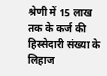श्रेणी में 15 लाख तक के कर्ज की हिस्सेदारी संख्या के लिहाज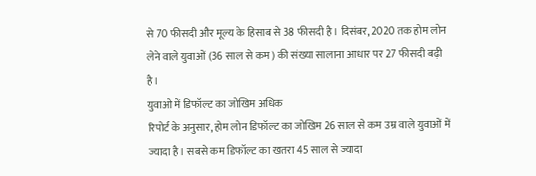से 70 फीसदी और मूल्य के हिसाब से 38 फीसदी है। दिसंबर, 2020 तक होम लोन लेने वाले युवाओं (36 साल से कम) की संख्या सालाना आधार पर 27 फीसदी बढ़ी है।
युवाओ में डिफॉल्ट का जोखिम अधिक
रिपोर्ट के अनुसार, होम लोन डिफॉल्ट का जोखिम 26 साल से कम उम्र वाले युवाओं में ज्यादा है। सबसे कम डिफॉल्ट का खतरा 45 साल से ज्यादा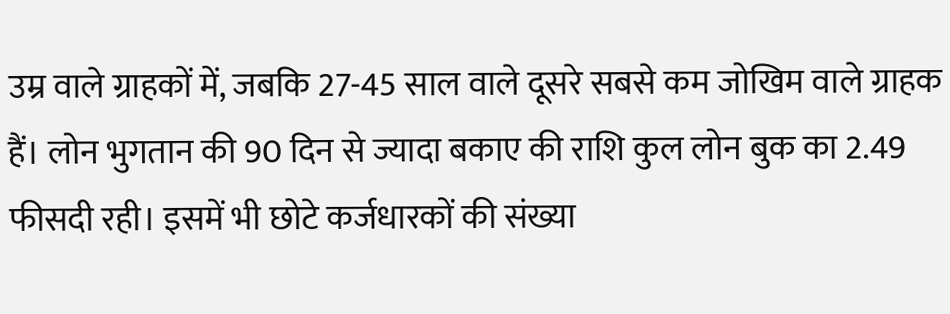उम्र वाले ग्राहकों में, जबकि 27-45 साल वाले दूसरे सबसे कम जोखिम वाले ग्राहक हैं। लोन भुगतान की 90 दिन से ज्यादा बकाए की राशि कुल लोन बुक का 2.49 फीसदी रही। इसमें भी छोटे कर्जधारकों की संख्या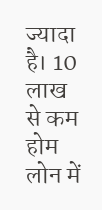ज्यादा है। 10 लाख से कम होम लोन में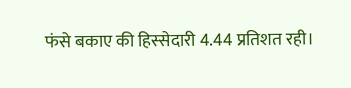फंसे बकाए की हिस्सेदारी 4.44 प्रतिशत रही।